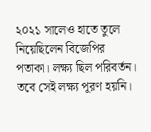২০২১ সালেও হাতে তুলে নিয়েছিলেন বিজেপির পতাকা। লক্ষ্য ছিল পরিবর্তন। তবে সেই লক্ষ্য পূরণ হয়নি।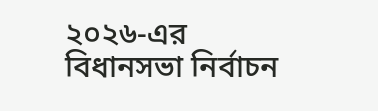২০২৬-এর বিধানসভা নির্বাচন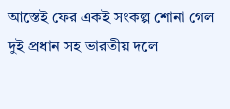আস্তেই ফের একই সংকল্প শোনা গেল দুই প্রধান সহ ভারতীয় দলে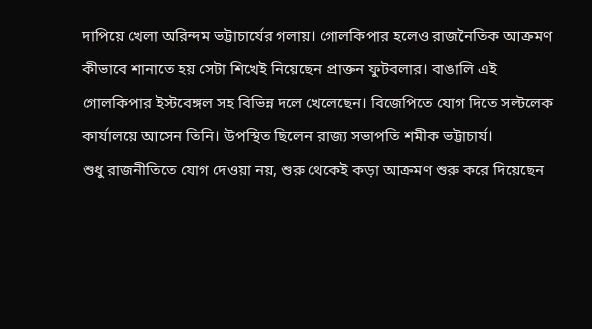দাপিয়ে খেলা অরিন্দম ভট্টাচার্যের গলায়। গোলকিপার হলেও রাজনৈতিক আক্রমণ কীভাবে শানাতে হয় সেটা শিখেই নিয়েছেন প্রাক্তন ফুটবলার। বাঙালি এই গোলকিপার ইস্টবেঙ্গল সহ বিভিন্ন দলে খেলেছেন। বিজেপিতে যোগ দিতে সল্টলেক কার্যালয়ে আসেন তিনি। উপস্থিত ছিলেন রাজ্য সভাপতি শমীক ভট্টাচার্য।
শুধু রাজনীতিতে যোগ দেওয়া নয়, শুরু থেকেই কড়া আক্রমণ শুরু করে দিয়েছেন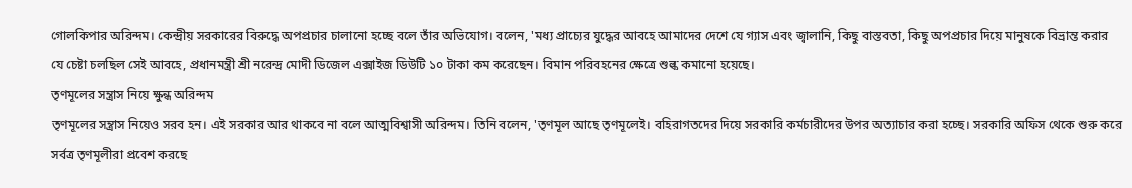গোলকিপার অরিন্দম। কেন্দ্রীয় সরকারের বিরুদ্ধে অপপ্রচার চালানো হচ্ছে বলে তাঁর অভিযোগ। বলেন, 'মধ্য প্রাচ্যের যুদ্ধের আবহে আমাদের দেশে যে গ্যাস এবং জ্বালানি, কিছু বাস্তবতা, কিছু অপপ্রচার দিয়ে মানুষকে বিভ্রান্ত করার যে চেষ্টা চলছিল সেই আবহে, প্রধানমন্ত্রী শ্রী নরেন্দ্র মোদী ডিজেল এক্সাইজ ডিউটি ১০ টাকা কম করেছেন। বিমান পরিবহনের ক্ষেত্রে শুল্ক কমানো হয়েছে।
তৃণমূলের সন্ত্রাস নিয়ে ক্ষুন্ধ অরিন্দম
তৃণমূলের সন্ত্রাস নিয়েও সরব হন। এই সরকার আর থাকবে না বলে আত্মবিশ্বাসী অরিন্দম। তিনি বলেন, 'তৃণমূল আছে তৃণমূলেই। বহিরাগতদের দিয়ে সরকারি কর্মচারীদের উপর অত্যাচার করা হচ্ছে। সরকারি অফিস থেকে শুরু করে সর্বত্র তৃণমূলীরা প্রবেশ করছে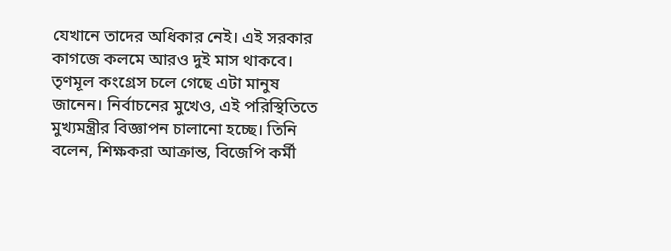যেখানে তাদের অধিকার নেই। এই সরকার কাগজে কলমে আরও দুই মাস থাকবে। তৃণমূল কংগ্রেস চলে গেছে এটা মানুষ জানেন। নির্বাচনের মুখেও, এই পরিস্থিতিতে মুখ্যমন্ত্রীর বিজ্ঞাপন চালানো হচ্ছে। তিনি বলেন, শিক্ষকরা আক্রান্ত, বিজেপি কর্মী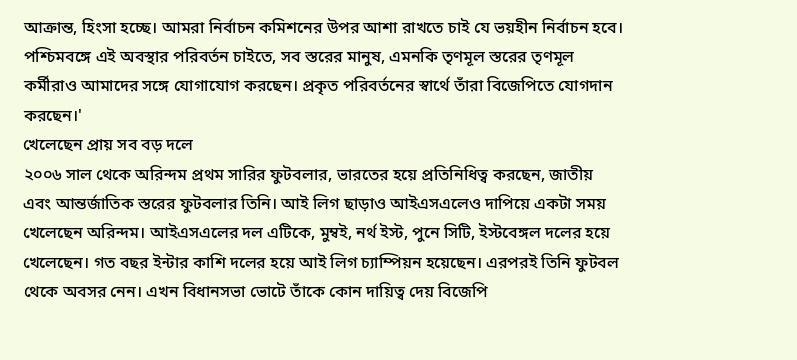আক্রান্ত, হিংসা হচ্ছে। আমরা নির্বাচন কমিশনের উপর আশা রাখতে চাই যে ভয়হীন নির্বাচন হবে। পশ্চিমবঙ্গে এই অবস্থার পরিবর্তন চাইতে, সব স্তরের মানুষ, এমনকি তৃণমূল স্তরের তৃণমূল কর্মীরাও আমাদের সঙ্গে যোগাযোগ করছেন। প্রকৃত পরিবর্তনের স্বার্থে তাঁরা বিজেপিতে যোগদান করছেন।'
খেলেছেন প্রায় সব বড় দলে
২০০৬ সাল থেকে অরিন্দম প্রথম সারির ফুটবলার, ভারতের হয়ে প্রতিনিধিত্ব করছেন, জাতীয় এবং আন্তর্জাতিক স্তরের ফুটবলার তিনি। আই লিগ ছাড়াও আইএসএলেও দাপিয়ে একটা সময় খেলেছেন অরিন্দম। আইএসএলের দল এটিকে, মুম্বই, নর্থ ইস্ট, পুনে সিটি, ইস্টবেঙ্গল দলের হয়ে খেলেছেন। গত বছর ইন্টার কাশি দলের হয়ে আই লিগ চ্যাম্পিয়ন হয়েছেন। এরপরই তিনি ফুটবল থেকে অবসর নেন। এখন বিধানসভা ভোটে তাঁকে কোন দায়িত্ব দেয় বিজেপি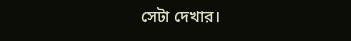সেটা দেখার।